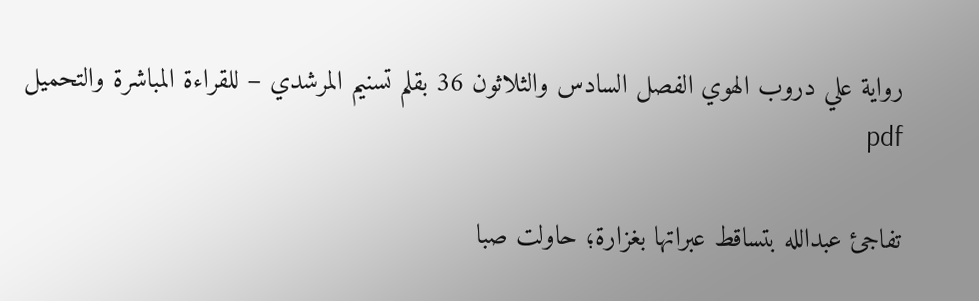رواية علي دروب الهوي الفصل السادس والثلاثون 36 بقلم تسنيم المرشدي – للقراءة المباشرة والتحميل pdf

تفاجئ عبدالله بتساقط عبراتها بغزارة؛ حاولت صبا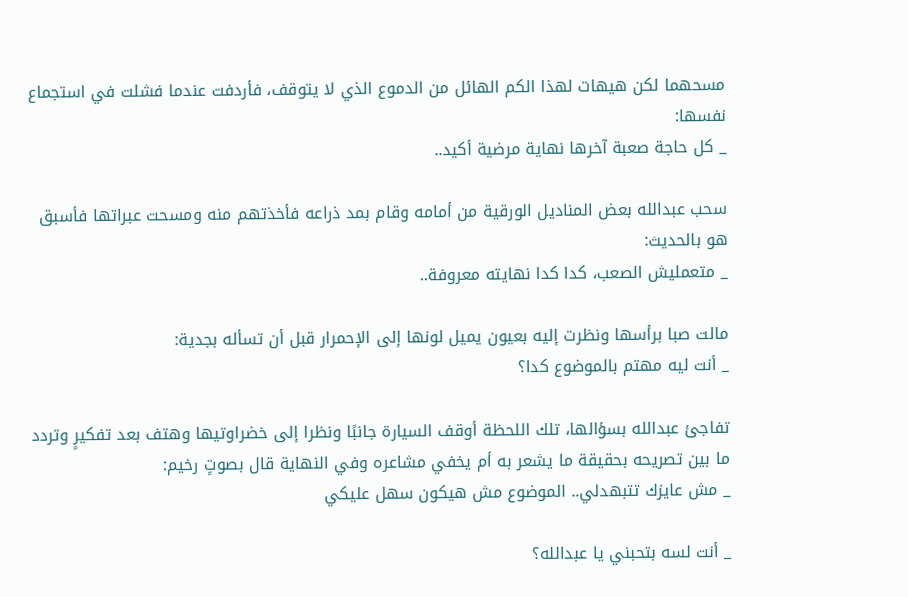مسحهما لكن هيهات لهذا الكم الهائل من الدموع الذي لا يتوقف، فأردفت عندما فشلت في استجماع نفسها:
_ كل حاجة صعبة آخرها نهاية مرضية أكيد..

سحب عبدالله بعض المناديل الورقية من أمامه وقام بمد ذراعه فأخذتهم منه ومسحت عبراتها فأسبق هو بالحديث:
_ متعمليش الصعب، كدا كدا نهايته معروفة..

مالت صبا برأسها ونظرت إليه بعيون يميل لونها إلى الإحمرار قبل أن تسأله بجدية:
_ أنت ليه مهتم بالموضوع كدا؟

تفاجئ عبدالله بسؤالها، تلك اللحظة أوقف السيارة جانبًا ونظرا إلى خضراوتيها وهتف بعد تفكيرٍ وتردد ما بين تصريحه بحقيقة ما يشعر به أم يخفي مشاعره وفي النهاية قال بصوتٍ رخيم:
_ مش عايزك تتبهدلي.. الموضوع مش هيكون سهل عليكي

_ أنت لسه بتحبني يا عبدالله؟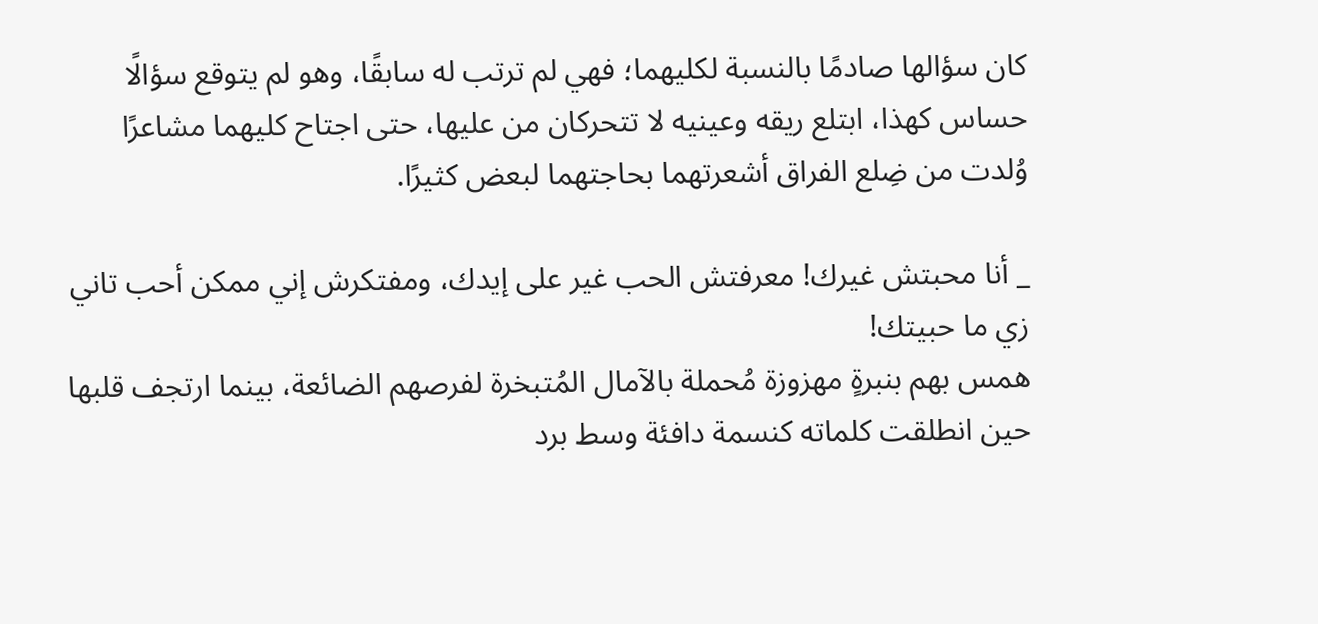كان سؤالها صادمًا بالنسبة لكليهما؛ فهي لم ترتب له سابقًا، وهو لم يتوقع سؤالًا حساس كهذا، ابتلع ريقه وعينيه لا تتحركان من عليها، حتى اجتاح كليهما مشاعرًا وُلدت من ضِلع الفراق أشعرتهما بحاجتهما لبعض كثيرًا.

_ أنا محبتش غيرك! معرفتش الحب غير على إيدك، ومفتكرش إني ممكن أحب تاني زي ما حبيتك!
همس بهم بنبرةٍ مهزوزة مُحملة بالآمال المُتبخرة لفرصهم الضائعة، بينما ارتجف قلبها حين انطلقت كلماته كنسمة دافئة وسط برد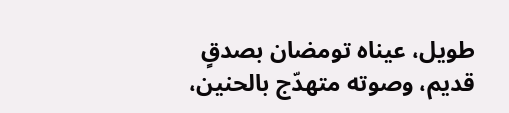طويل، عيناه تومضان بصدقٍ قديم، وصوته متهدّج بالحنين،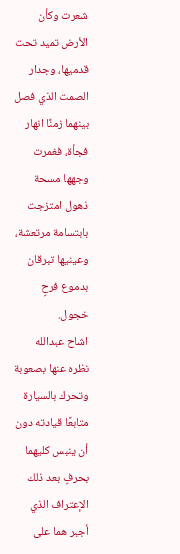شعرت وكأن الأرض تميد تحت قدميها، وجدار الصمت الذي فصل بينهما زمنًا انهار فجأة، فغمرت وجهها مسحة ذهول امتزجت بابتسامة مرتعشة، وعينيها تبرقان بدموع فرحٍ خجول.
اشاح عبدالله نظره عنها بصعوبة وتحرك بالسيارة متابعًا قيادته دون أن ينبس كليهما بحرفٍ بعد ذلك الإعتراف الذي أجبر هما على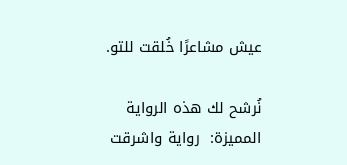عيش مشاعرًا خُلقت للتو.

نُرشح لك هذه الرواية المميزة:  رواية واشرقت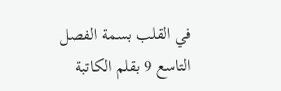في القلب بسمة الفصل التاسع 9 بقلم الكاتبة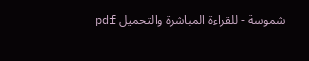شموسة - للقراءة المباشرة والتحميل pdf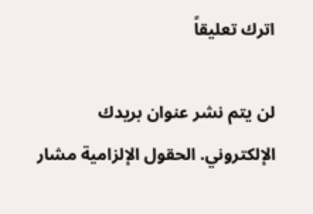اترك تعليقاً

لن يتم نشر عنوان بريدك الإلكتروني. الحقول الإلزامية مشار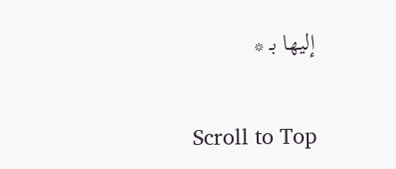إليها بـ *

Scroll to Top